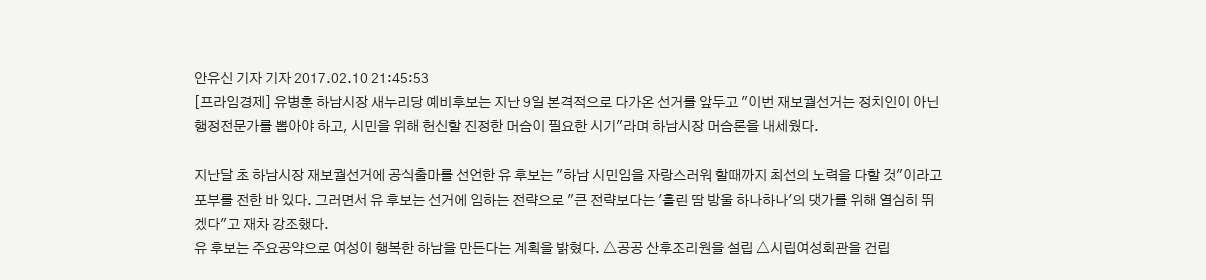안유신 기자 기자 2017.02.10 21:45:53
[프라임경제] 유병훈 하남시장 새누리당 예비후보는 지난 9일 본격적으로 다가온 선거를 앞두고 "이번 재보궐선거는 정치인이 아닌 행정전문가를 뽑아야 하고, 시민을 위해 헌신할 진정한 머슴이 필요한 시기"라며 하남시장 머슴론을 내세웠다.

지난달 초 하남시장 재보궐선거에 공식출마를 선언한 유 후보는 "하남 시민임을 자랑스러워 할때까지 최선의 노력을 다할 것"이라고 포부를 전한 바 있다. 그러면서 유 후보는 선거에 임하는 전략으로 "큰 전략보다는 '흘린 땀 방울 하나하나'의 댓가를 위해 열심히 뛰겠다"고 재차 강조했다.
유 후보는 주요공약으로 여성이 행복한 하남을 만든다는 계획을 밝혔다. △공공 산후조리원을 설립 △시립여성회관을 건립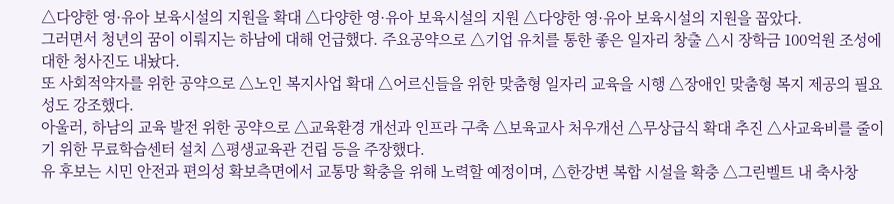△다양한 영·유아 보육시설의 지원을 확대 △다양한 영·유아 보육시설의 지원 △다양한 영·유아 보육시설의 지원을 꼽았다.
그러면서 청년의 꿈이 이뤄지는 하남에 대해 언급했다. 주요공약으로 △기업 유치를 통한 좋은 일자리 창출 △시 장학금 100억원 조성에 대한 청사진도 내놨다.
또 사회적약자를 위한 공약으로 △노인 복지사업 확대 △어르신들을 위한 맞춤형 일자리 교육을 시행 △장애인 맞춤형 복지 제공의 필요성도 강조했다.
아울러, 하남의 교육 발전 위한 공약으로 △교육환경 개선과 인프라 구축 △보육교사 처우개선 △무상급식 확대 추진 △사교육비를 줄이기 위한 무료학습센터 설치 △평생교육관 건립 등을 주장했다.
유 후보는 시민 안전과 편의성 확보측면에서 교통망 확충을 위해 노력할 예정이며, △한강변 복합 시설을 확충 △그린벨트 내 축사창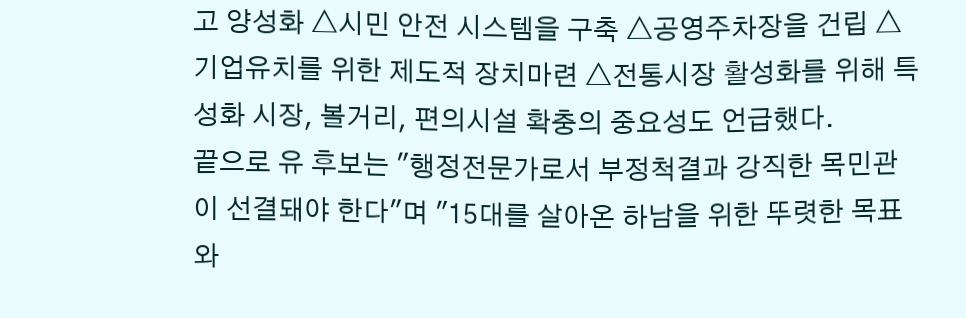고 양성화 △시민 안전 시스템을 구축 △공영주차장을 건립 △기업유치를 위한 제도적 장치마련 △전통시장 활성화를 위해 특성화 시장, 볼거리, 편의시설 확충의 중요성도 언급했다.
끝으로 유 후보는 "행정전문가로서 부정척결과 강직한 목민관이 선결돼야 한다"며 "15대를 살아온 하남을 위한 뚜렷한 목표와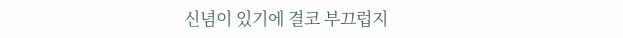신념이 있기에 결코 부끄럽지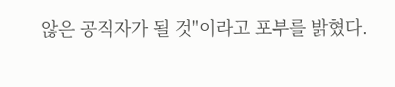않은 공직자가 될 것"이라고 포부를 밝혔다.